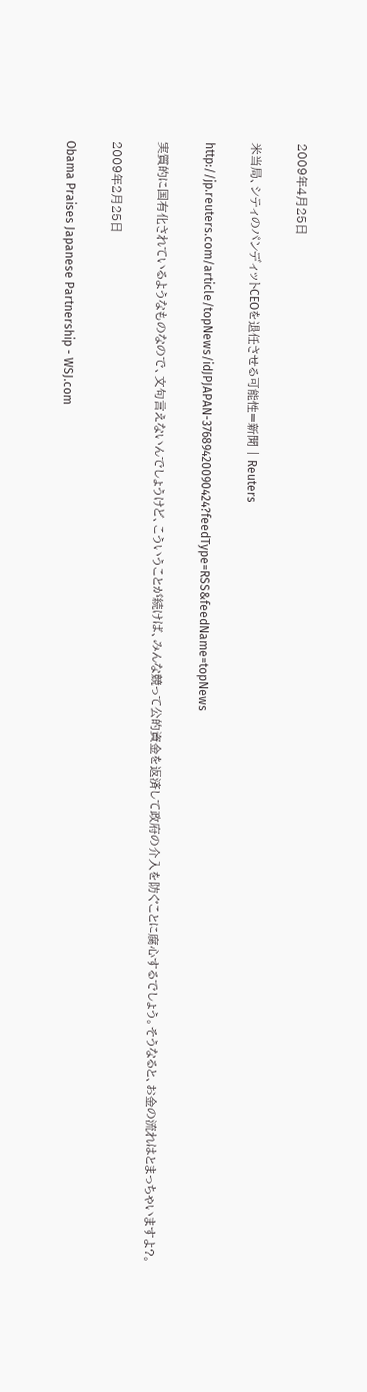2009年4月25日

米当局、シティのパンディットCEOを退任させる可能性=新聞 | Reuters

http://jp.reuters.com/article/topNews/idJPJAPAN-37689420090424?feedType=RSS&feedName=topNews

実質的に国有化されているようなものなので、文句言えないんでしょうけど、こういうことが続けば、みんな競って公的資金を返済して政府の介入を防ぐことに腐心するでしょう。そうなると、お金の流れはとまっちゃいますよ?。

2009年2月25日

Obama Praises Japanese Partnership - WSJ.com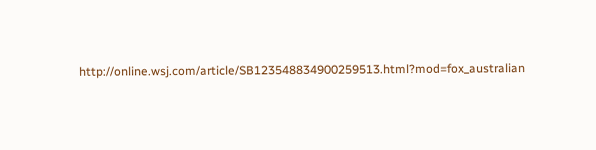http://online.wsj.com/article/SB123548834900259513.html?mod=fox_australian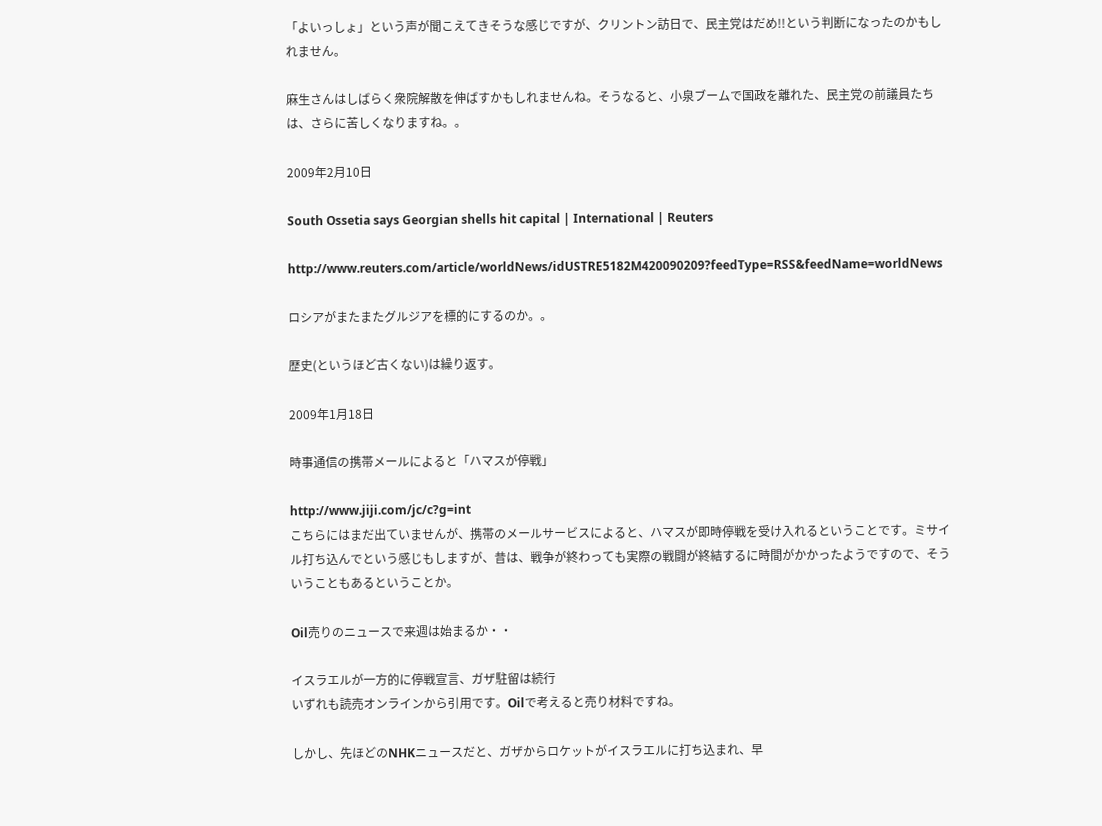「よいっしょ」という声が聞こえてきそうな感じですが、クリントン訪日で、民主党はだめ!!という判断になったのかもしれません。

麻生さんはしばらく衆院解散を伸ばすかもしれませんね。そうなると、小泉ブームで国政を離れた、民主党の前議員たちは、さらに苦しくなりますね。。

2009年2月10日

South Ossetia says Georgian shells hit capital | International | Reuters

http://www.reuters.com/article/worldNews/idUSTRE5182M420090209?feedType=RSS&feedName=worldNews

ロシアがまたまたグルジアを標的にするのか。。

歴史(というほど古くない)は繰り返す。

2009年1月18日

時事通信の携帯メールによると「ハマスが停戦」

http://www.jiji.com/jc/c?g=int
こちらにはまだ出ていませんが、携帯のメールサービスによると、ハマスが即時停戦を受け入れるということです。ミサイル打ち込んでという感じもしますが、昔は、戦争が終わっても実際の戦闘が終結するに時間がかかったようですので、そういうこともあるということか。

Oil売りのニュースで来週は始まるか・・

イスラエルが一方的に停戦宣言、ガザ駐留は続行
いずれも読売オンラインから引用です。Oilで考えると売り材料ですね。

しかし、先ほどのNHKニュースだと、ガザからロケットがイスラエルに打ち込まれ、早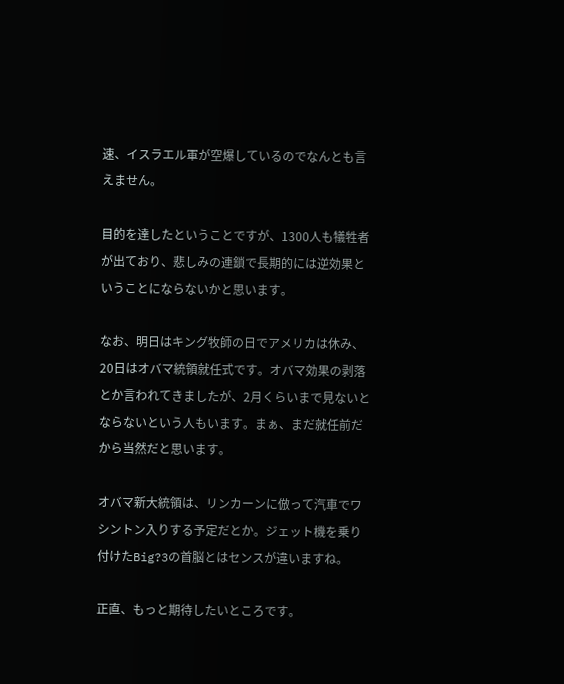速、イスラエル軍が空爆しているのでなんとも言えません。

目的を達したということですが、1300人も犠牲者が出ており、悲しみの連鎖で長期的には逆効果ということにならないかと思います。

なお、明日はキング牧師の日でアメリカは休み、20日はオバマ統領就任式です。オバマ効果の剥落とか言われてきましたが、2月くらいまで見ないとならないという人もいます。まぁ、まだ就任前だから当然だと思います。

オバマ新大統領は、リンカーンに倣って汽車でワシントン入りする予定だとか。ジェット機を乗り付けたBig?3の首脳とはセンスが違いますね。

正直、もっと期待したいところです。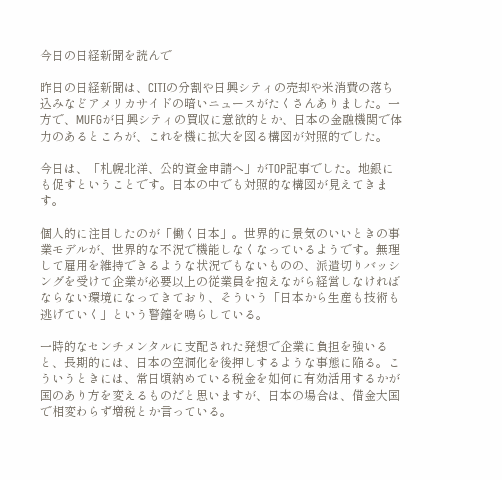今日の日経新聞を読んで

昨日の日経新聞は、CITIの分割や日興シティの売却や米消費の落ち込みなどアメリカサイドの暗いニュースがたくさんありました。一方で、MUFGが日興シティの買収に意欲的とか、日本の金融機関で体力のあるところが、これを機に拡大を図る構図が対照的でした。

今日は、「札幌北洋、公的資金申請へ」がTOP記事でした。地銀にも促すということです。日本の中でも対照的な構図が見えてきます。

個人的に注目したのが「働く日本」。世界的に景気のいいときの事業モデルが、世界的な不況で機能しなくなっているようです。無理して雇用を維持できるような状況でもないものの、派遣切りバッシングを受けて企業が必要以上の従業員を抱えながら経営しなければならない環境になってきており、そういう「日本から生産も技術も逃げていく」という警鐘を鳴らしている。

一時的なセンチメンタルに支配された発想で企業に負担を強いると、長期的には、日本の空洞化を後押しするような事態に陥る。こういうときには、常日頃納めている税金を如何に有効活用するかが国のあり方を変えるものだと思いますが、日本の場合は、借金大国で相変わらず増税とか言っている。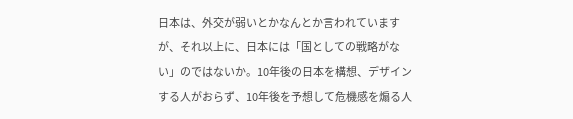日本は、外交が弱いとかなんとか言われていますが、それ以上に、日本には「国としての戦略がない」のではないか。10年後の日本を構想、デザインする人がおらず、10年後を予想して危機感を煽る人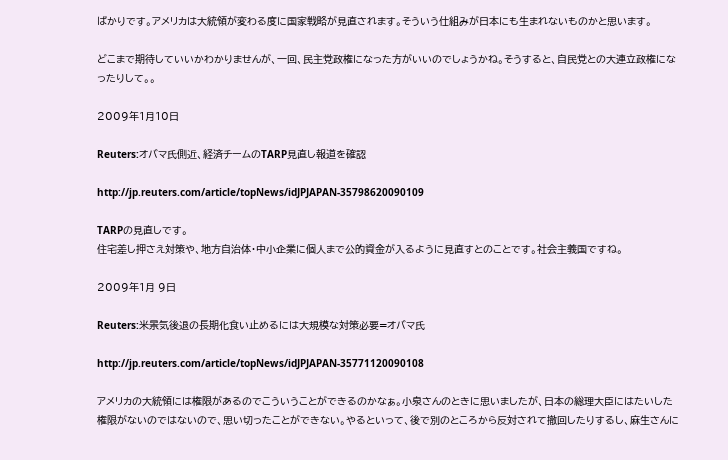ばかりです。アメリカは大統領が変わる度に国家戦略が見直されます。そういう仕組みが日本にも生まれないものかと思います。

どこまで期待していいかわかりませんが、一回、民主党政権になった方がいいのでしょうかね。そうすると、自民党との大連立政権になったりして。。

2009年1月10日

Reuters:オバマ氏側近、経済チームのTARP見直し報道を確認

http://jp.reuters.com/article/topNews/idJPJAPAN-35798620090109

TARPの見直しです。
住宅差し押さえ対策や、地方自治体・中小企業に個人まで公的資金が入るように見直すとのことです。社会主義国ですね。

2009年1月 9日

Reuters:米景気後退の長期化食い止めるには大規模な対策必要=オバマ氏

http://jp.reuters.com/article/topNews/idJPJAPAN-35771120090108

アメリカの大統領には権限があるのでこういうことができるのかなぁ。小泉さんのときに思いましたが、日本の総理大臣にはたいした権限がないのではないので、思い切ったことができない。やるといって、後で別のところから反対されて撤回したりするし、麻生さんに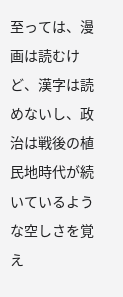至っては、漫画は読むけど、漢字は読めないし、政治は戦後の植民地時代が続いているような空しさを覚え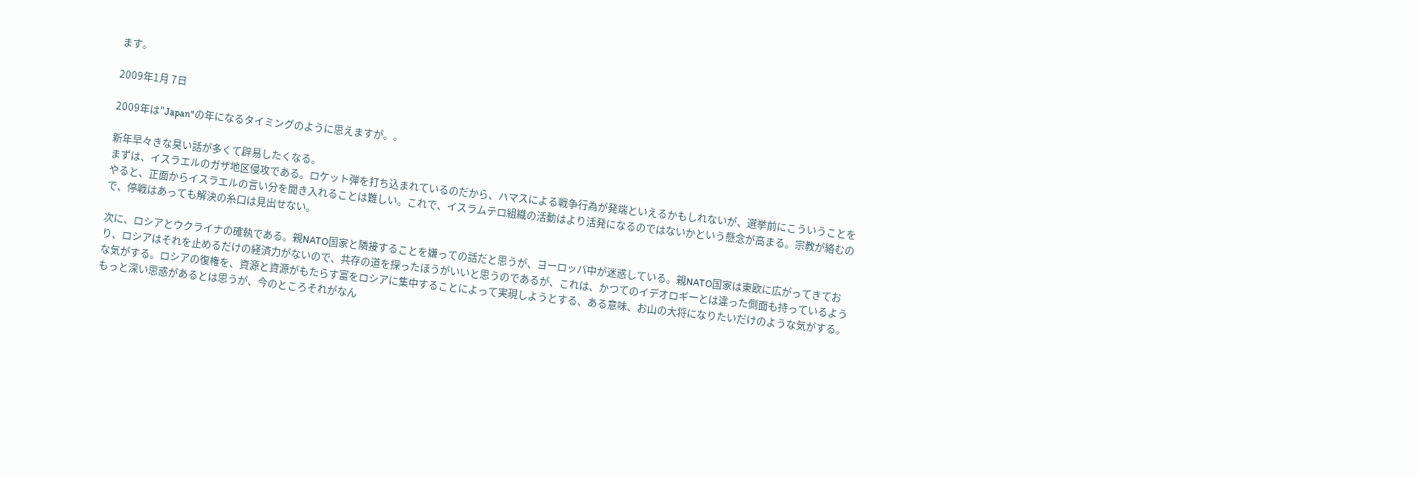ます。

2009年1月 7日

2009年は"Japan"の年になるタイミングのように思えますが。。

新年早々きな臭い話が多くて辟易したくなる。
まずは、イスラエルのガザ地区侵攻である。ロケット弾を打ち込まれているのだから、ハマスによる戦争行為が発端といえるかもしれないが、選挙前にこういうことをやると、正面からイスラエルの言い分を聞き入れることは難しい。これで、イスラムテロ組織の活動はより活発になるのではないかという懸念が高まる。宗教が絡むので、停戦はあっても解決の糸口は見出せない。

次に、ロシアとウクライナの確執である。親NATO国家と隣接することを嫌っての話だと思うが、ヨーロッパ中が迷惑している。親NATO国家は東欧に広がってきており、ロシアはそれを止めるだけの経済力がないので、共存の道を探ったほうがいいと思うのであるが、これは、かつてのイデオロギーとは違った側面も持っているような気がする。ロシアの復権を、資源と資源がもたらす富をロシアに集中することによって実現しようとする、ある意味、お山の大将になりたいだけのような気がする。もっと深い思惑があるとは思うが、今のところそれがなん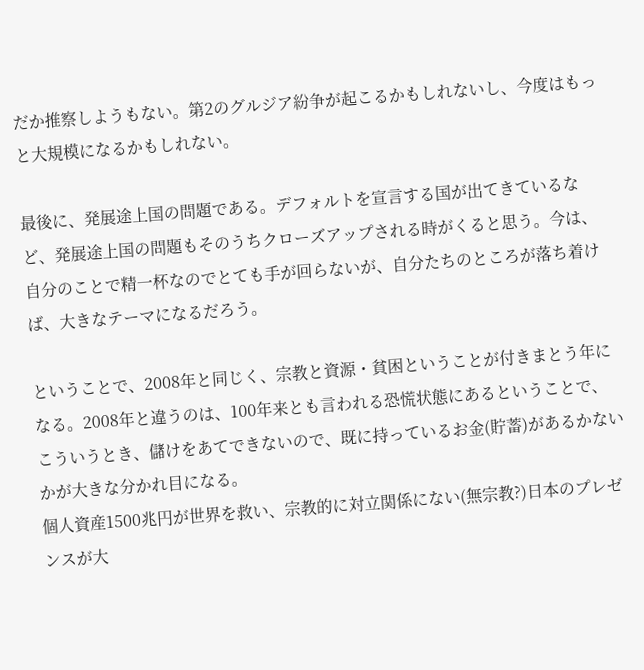だか推察しようもない。第2のグルジア紛争が起こるかもしれないし、今度はもっと大規模になるかもしれない。

最後に、発展途上国の問題である。デフォルトを宣言する国が出てきているなど、発展途上国の問題もそのうちクローズアップされる時がくると思う。今は、自分のことで精一杯なのでとても手が回らないが、自分たちのところが落ち着けば、大きなテーマになるだろう。

ということで、2008年と同じく、宗教と資源・貧困ということが付きまとう年になる。2008年と違うのは、100年来とも言われる恐慌状態にあるということで、こういうとき、儲けをあてできないので、既に持っているお金(貯蓄)があるかないかが大きな分かれ目になる。
個人資産1500兆円が世界を救い、宗教的に対立関係にない(無宗教?)日本のプレゼンスが大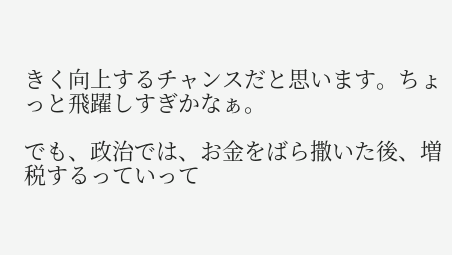きく向上するチャンスだと思います。ちょっと飛躍しすぎかなぁ。

でも、政治では、お金をばら撒いた後、増税するっていって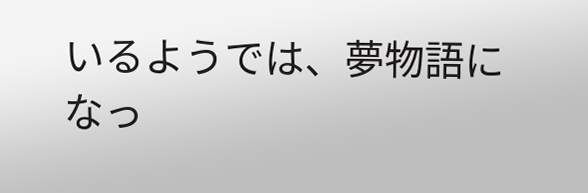いるようでは、夢物語になっ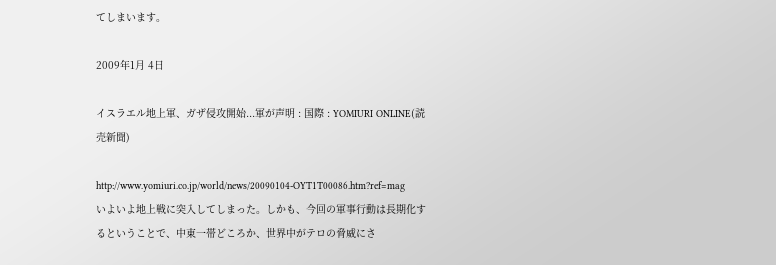てしまいます。

2009年1月 4日

イスラエル地上軍、ガザ侵攻開始...軍が声明 : 国際 : YOMIURI ONLINE(読売新聞)

http://www.yomiuri.co.jp/world/news/20090104-OYT1T00086.htm?ref=mag
いよいよ地上戦に突入してしまった。しかも、今回の軍事行動は長期化するということで、中東一帯どころか、世界中がテロの脅威にさ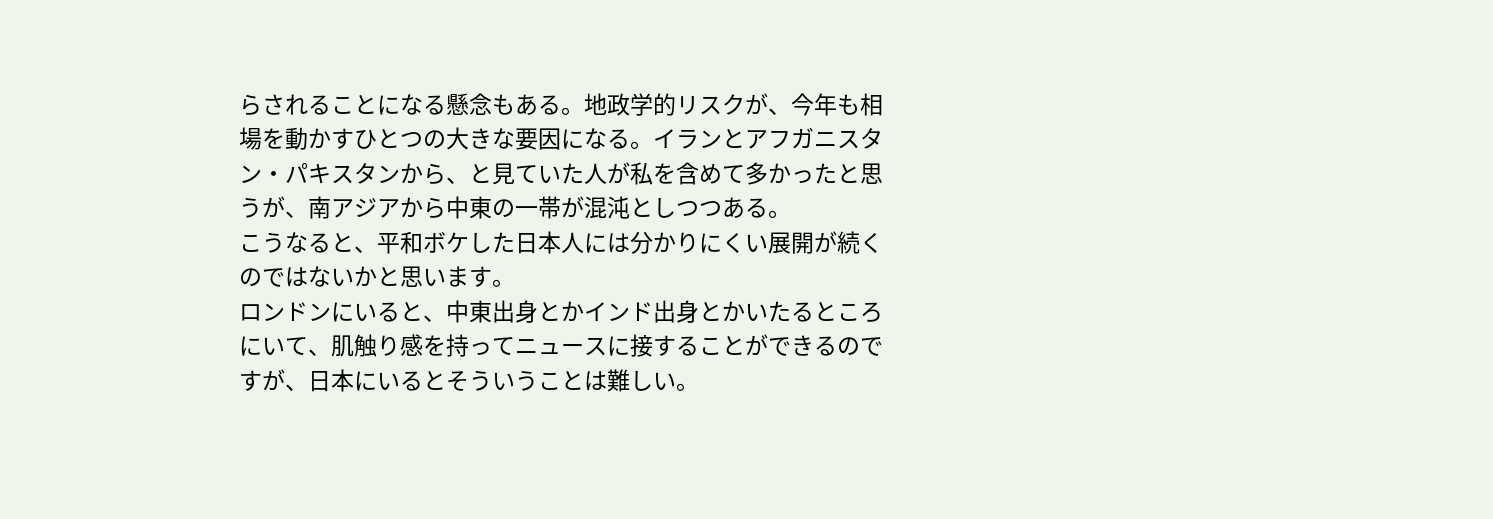らされることになる懸念もある。地政学的リスクが、今年も相場を動かすひとつの大きな要因になる。イランとアフガニスタン・パキスタンから、と見ていた人が私を含めて多かったと思うが、南アジアから中東の一帯が混沌としつつある。
こうなると、平和ボケした日本人には分かりにくい展開が続くのではないかと思います。
ロンドンにいると、中東出身とかインド出身とかいたるところにいて、肌触り感を持ってニュースに接することができるのですが、日本にいるとそういうことは難しい。